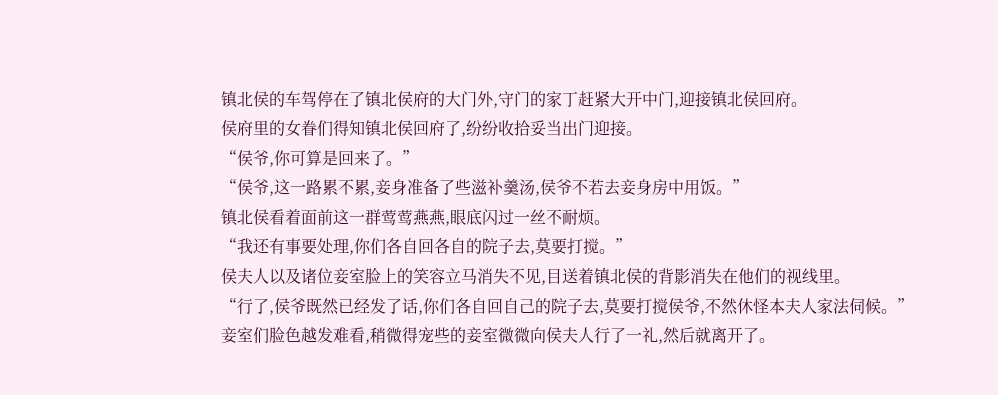镇北侯的车驾停在了镇北侯府的大门外,守门的家丁赶紧大开中门,迎接镇北侯回府。
侯府里的女眷们得知镇北侯回府了,纷纷收拾妥当出门迎接。
“侯爷,你可算是回来了。”
“侯爷,这一路累不累,妾身准备了些滋补羹汤,侯爷不若去妾身房中用饭。”
镇北侯看着面前这一群莺莺燕燕,眼底闪过一丝不耐烦。
“我还有事要处理,你们各自回各自的院子去,莫要打搅。”
侯夫人以及诸位妾室脸上的笑容立马消失不见,目送着镇北侯的背影消失在他们的视线里。
“行了,侯爷既然已经发了话,你们各自回自己的院子去,莫要打搅侯爷,不然休怪本夫人家法伺候。”
妾室们脸色越发难看,稍微得宠些的妾室微微向侯夫人行了一礼,然后就离开了。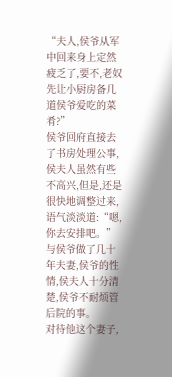“夫人,侯爷从军中回来身上定然疲乏了,要不,老奴先让小厨房备几道侯爷爱吃的菜肴?”
侯爷回府直接去了书房处理公事,侯夫人虽然有些不高兴,但是,还是很快地调整过来,语气淡淡道:“嗯,你去安排吧。”
与侯爷做了几十年夫妻,侯爷的性情,侯夫人十分清楚,侯爷不耐烦管后院的事。
对待他这个妻子,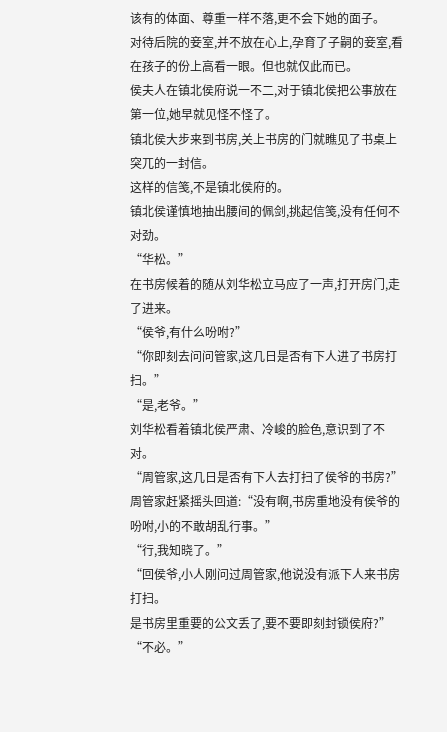该有的体面、尊重一样不落,更不会下她的面子。
对待后院的妾室,并不放在心上,孕育了子嗣的妾室,看在孩子的份上高看一眼。但也就仅此而已。
侯夫人在镇北侯府说一不二,对于镇北侯把公事放在第一位,她早就见怪不怪了。
镇北侯大步来到书房,关上书房的门就瞧见了书桌上突兀的一封信。
这样的信笺,不是镇北侯府的。
镇北侯谨慎地抽出腰间的佩剑,挑起信笺,没有任何不对劲。
“华松。”
在书房候着的随从刘华松立马应了一声,打开房门,走了进来。
“侯爷,有什么吩咐?”
“你即刻去问问管家,这几日是否有下人进了书房打扫。”
“是,老爷。”
刘华松看着镇北侯严肃、冷峻的脸色,意识到了不对。
“周管家,这几日是否有下人去打扫了侯爷的书房?”
周管家赶紧摇头回道:“没有啊,书房重地没有侯爷的吩咐,小的不敢胡乱行事。”
“行,我知晓了。”
“回侯爷,小人刚问过周管家,他说没有派下人来书房打扫。
是书房里重要的公文丢了,要不要即刻封锁侯府?”
“不必。”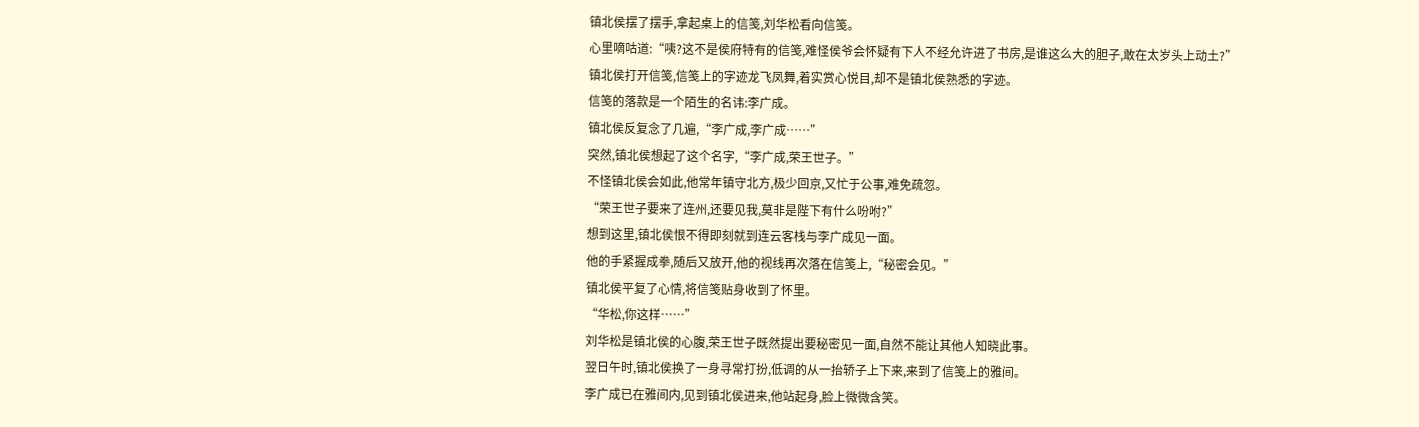镇北侯摆了摆手,拿起桌上的信笺,刘华松看向信笺。
心里嘀咕道:“咦?这不是侯府特有的信笺,难怪侯爷会怀疑有下人不经允许进了书房,是谁这么大的胆子,敢在太岁头上动土?”
镇北侯打开信笺,信笺上的字迹龙飞凤舞,着实赏心悦目,却不是镇北侯熟悉的字迹。
信笺的落款是一个陌生的名讳:李广成。
镇北侯反复念了几遍,“李广成,李广成……”
突然,镇北侯想起了这个名字,“李广成,荣王世子。”
不怪镇北侯会如此,他常年镇守北方,极少回京,又忙于公事,难免疏忽。
“荣王世子要来了连州,还要见我,莫非是陛下有什么吩咐?”
想到这里,镇北侯恨不得即刻就到连云客栈与李广成见一面。
他的手紧握成拳,随后又放开,他的视线再次落在信笺上,“秘密会见。”
镇北侯平复了心情,将信笺贴身收到了怀里。
“华松,你这样……”
刘华松是镇北侯的心腹,荣王世子既然提出要秘密见一面,自然不能让其他人知晓此事。
翌日午时,镇北侯换了一身寻常打扮,低调的从一抬轿子上下来,来到了信笺上的雅间。
李广成已在雅间内,见到镇北侯进来,他站起身,脸上微微含笑。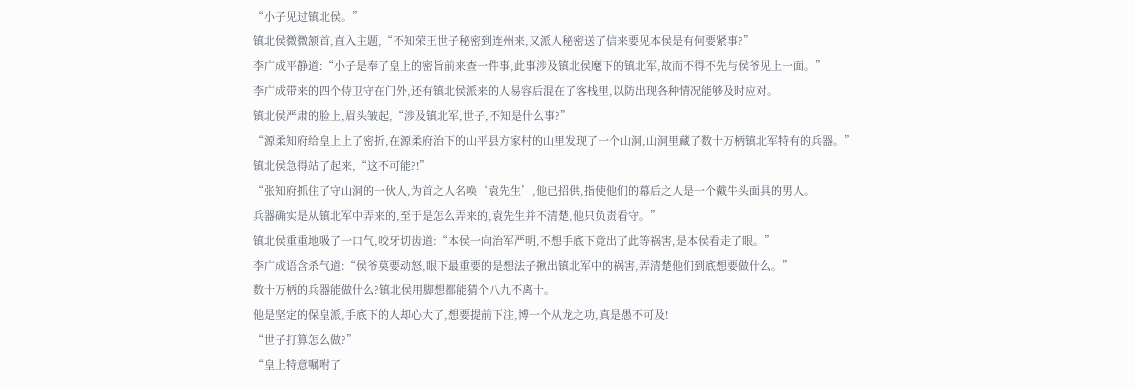“小子见过镇北侯。”
镇北侯微微颔首,直入主题,“不知荣王世子秘密到连州来,又派人秘密送了信来要见本侯是有何要紧事?”
李广成平静道:“小子是奉了皇上的密旨前来查一件事,此事涉及镇北侯麾下的镇北军,故而不得不先与侯爷见上一面。”
李广成带来的四个侍卫守在门外,还有镇北侯派来的人易容后混在了客栈里,以防出现各种情况能够及时应对。
镇北侯严肃的脸上,眉头皱起,“涉及镇北军,世子,不知是什么事?”
“源柔知府给皇上上了密折,在源柔府治下的山平县方家村的山里发现了一个山洞,山洞里藏了数十万柄镇北军特有的兵器。”
镇北侯急得站了起来,“这不可能?!”
“张知府抓住了守山洞的一伙人,为首之人名唤‘袁先生’,他已招供,指使他们的幕后之人是一个戴牛头面具的男人。
兵器确实是从镇北军中弄来的,至于是怎么弄来的,袁先生并不清楚,他只负责看守。”
镇北侯重重地吸了一口气,咬牙切齿道:“本侯一向治军严明,不想手底下竟出了此等祸害,是本侯看走了眼。”
李广成语含杀气道:“侯爷莫要动怒,眼下最重要的是想法子揪出镇北军中的祸害,弄清楚他们到底想要做什么。”
数十万柄的兵器能做什么?镇北侯用脚想都能猜个八九不离十。
他是坚定的保皇派,手底下的人却心大了,想要提前下注,博一个从龙之功,真是愚不可及!
“世子打算怎么做?”
“皇上特意嘱咐了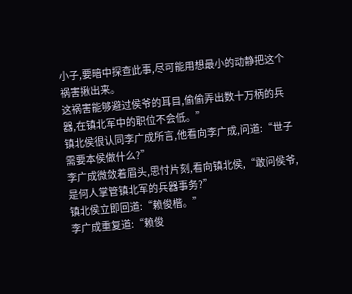小子,要暗中探查此事,尽可能用想最小的动静把这个祸害揪出来。
这祸害能够避过侯爷的耳目,偷偷弄出数十万柄的兵器,在镇北军中的职位不会低。”
镇北侯很认同李广成所言,他看向李广成,问道:“世子需要本侯做什么?”
李广成微敛着眉头,思忖片刻,看向镇北侯,“敢问侯爷,是何人掌管镇北军的兵器事务?”
镇北侯立即回道:“赖俊楷。”
李广成重复道:“赖俊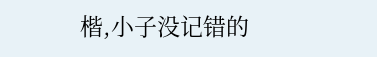楷,小子没记错的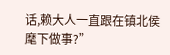话,赖大人一直跟在镇北侯麾下做事?”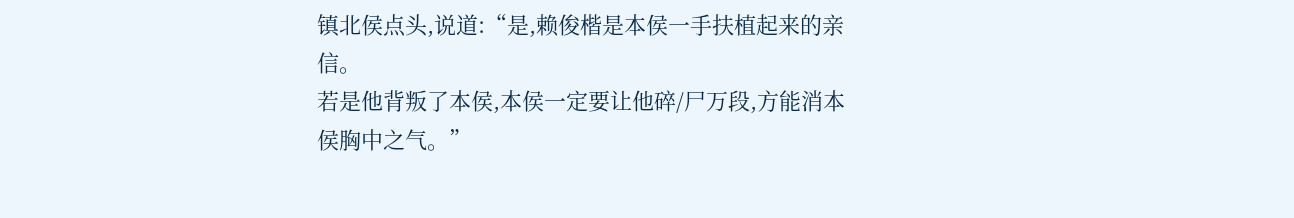镇北侯点头,说道:“是,赖俊楷是本侯一手扶植起来的亲信。
若是他背叛了本侯,本侯一定要让他碎/尸万段,方能消本侯胸中之气。”